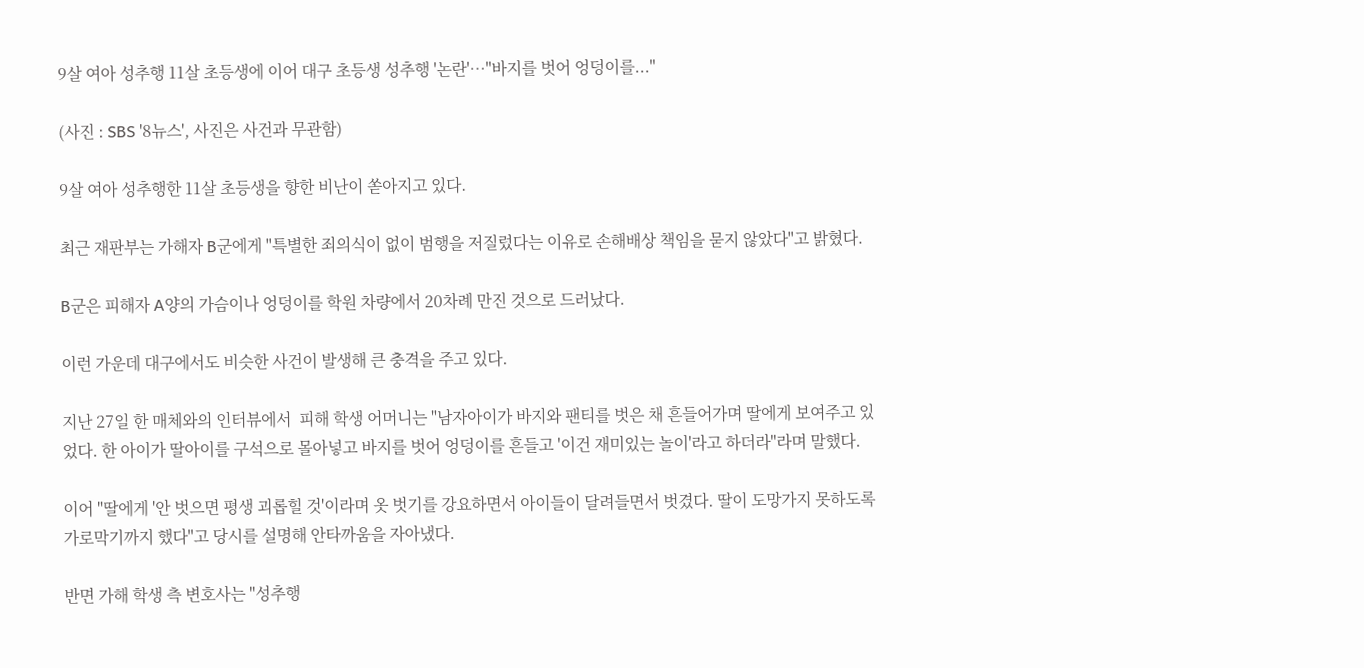9살 여아 성추행 11살 초등생에 이어 대구 초등생 성추행 '논란'…"바지를 벗어 엉덩이를..."

(사진 : SBS '8뉴스', 사진은 사건과 무관함)

9살 여아 성추행한 11살 초등생을 향한 비난이 쏟아지고 있다.

최근 재판부는 가해자 B군에게 "특별한 죄의식이 없이 범행을 저질렀다는 이유로 손해배상 책임을 묻지 않았다"고 밝혔다.

B군은 피해자 A양의 가슴이나 엉덩이를 학원 차량에서 20차례 만진 것으로 드러났다.

이런 가운데 대구에서도 비슷한 사건이 발생해 큰 충격을 주고 있다.

지난 27일 한 매체와의 인터뷰에서  피해 학생 어머니는 "남자아이가 바지와 팬티를 벗은 채 흔들어가며 딸에게 보여주고 있었다. 한 아이가 딸아이를 구석으로 몰아넣고 바지를 벗어 엉덩이를 흔들고 '이건 재미있는 놀이'라고 하더라"라며 말했다.

이어 "딸에게 '안 벗으면 평생 괴롭힐 것'이라며 옷 벗기를 강요하면서 아이들이 달려들면서 벗겼다. 딸이 도망가지 못하도록 가로막기까지 했다"고 당시를 설명해 안타까움을 자아냈다.

반면 가해 학생 측 변호사는 "성추행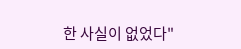한 사실이 없었다"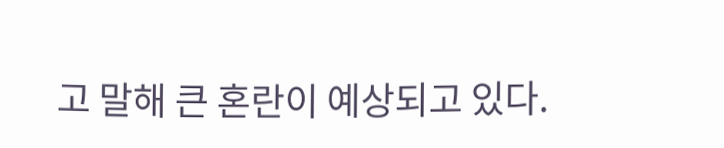고 말해 큰 혼란이 예상되고 있다.